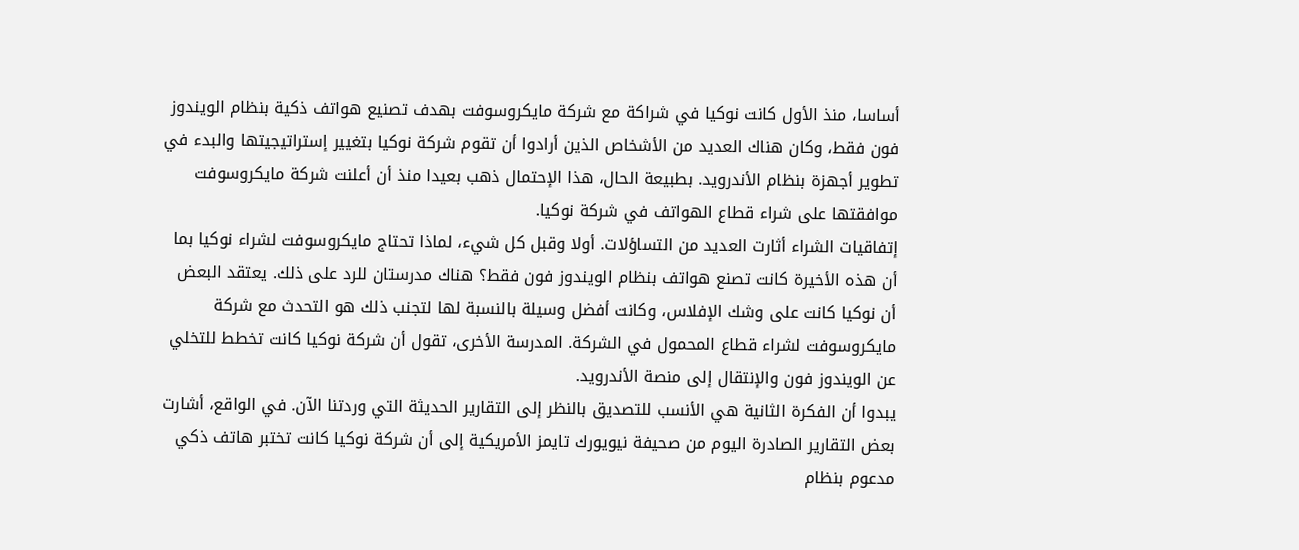أساسا، منذ الأول كانت نوكيا في شراكة مع شركة مايكروسوفت بهدف تصنيع هواتف ذكية بنظام الويندوز فون فقط، وكان هناك العديد من الأشخاص الذين أرادوا أن تقوم شركة نوكيا بتغيير إستراتيجيتها والبدء في تطوير أجهزة بنظام الأندرويد. بطبيعة الحال، هذا الإحتمال ذهب بعيدا منذ أن أعلنت شركة مايكروسوفت موافقتها على شراء قطاع الهواتف في شركة نوكيا.
إتفاقيات الشراء أثارت العديد من التساؤلات. أولا وقبل كل شيء، لماذا تحتاج مايكروسوفت لشراء نوكيا بما أن هذه الأخيرة كانت تصنع هواتف بنظام الويندوز فون فقط؟ هناك مدرستان للرد على ذلك. يعتقد البعض أن نوكيا كانت على وشك الإفلاس، وكانت أفضل وسيلة بالنسبة لها لتجنب ذلك هو التحدث مع شركة مايكروسوفت لشراء قطاع المحمول في الشركة. المدرسة الأخرى، تقول أن شركة نوكيا كانت تخطط للتخلي عن الويندوز فون والإنتقال إلى منصة الأندرويد.
يبدوا أن الفكرة الثانية هي الأنسب للتصديق بالنظر إلى التقارير الحديثة التي وردتنا الآن. في الواقع، أشارت بعض التقارير الصادرة اليوم من صحيفة نيويورك تايمز الأمريكية إلى أن شركة نوكيا كانت تختبر هاتف ذكي مدعوم بنظام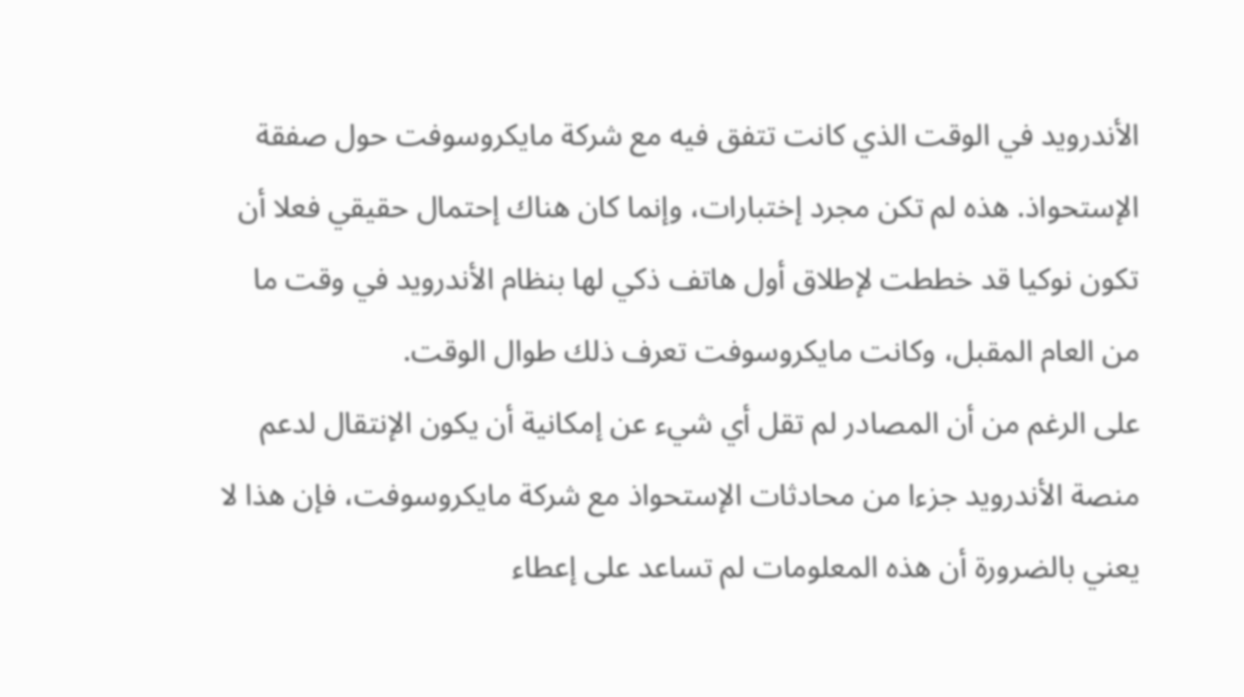الأندرويد في الوقت الذي كانت تتفق فيه مع شركة مايكروسوفت حول صفقة الإستحواذ. هذه لم تكن مجرد إختبارات، وإنما كان هناك إحتمال حقيقي فعلا أن تكون نوكيا قد خططت لإطلاق أول هاتف ذكي لها بنظام الأندرويد في وقت ما من العام المقبل، وكانت مايكروسوفت تعرف ذلك طوال الوقت.
على الرغم من أن المصادر لم تقل أي شيء عن إمكانية أن يكون الإنتقال لدعم منصة الأندرويد جزءا من محادثات الإستحواذ مع شركة مايكروسوفت، فإن هذا لا يعني بالضرورة أن هذه المعلومات لم تساعد على إعطاء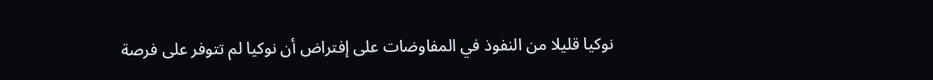نوكيا قليلا من النفوذ في المفاوضات على إفتراض أن نوكيا لم تتوفر على فرصة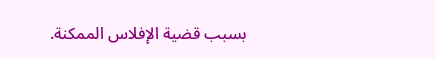بسبب قضية الإفلاس الممكنة.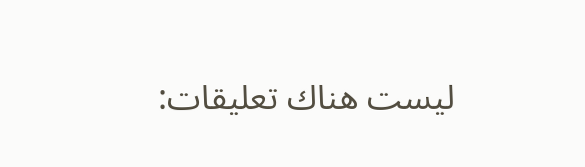ليست هناك تعليقات: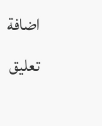اضافة تعليق